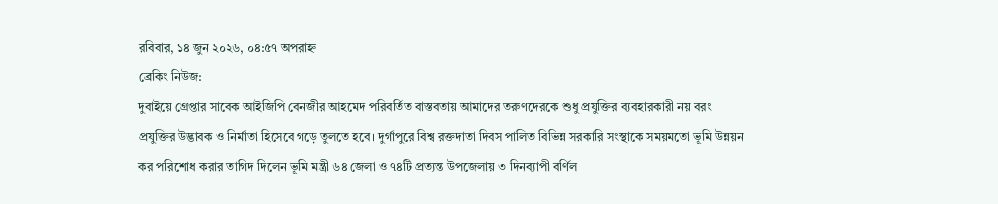রবিবার, ১৪ জুন ২০২৬, ০৪:৫৭ অপরাহ্ন
ব্রেকিং নিউজ:
দুবাইয়ে গ্রেপ্তার সাবেক আইজিপি বেনজীর আহমেদ পরিবর্তিত বাস্তবতায় আমাদের তরুণদেরকে শুধু প্রযুক্তির ব্যবহারকারী নয় বরং প্রযুক্তির উদ্ভাবক ও নির্মাতা হিসেবে গড়ে তুলতে হবে। দুর্গাপুরে বিশ্ব রক্তদাতা দিবস পালিত বিভিন্ন সরকারি সংস্থাকে সময়মতো ভূমি উন্নয়ন কর পরিশোধ করার তাগিদ দিলেন ভূমি মন্ত্রী ৬৪ জেলা ও ৭৪টি প্রত্যন্ত উপজেলায় ৩ দিনব্যাপী বর্ণিল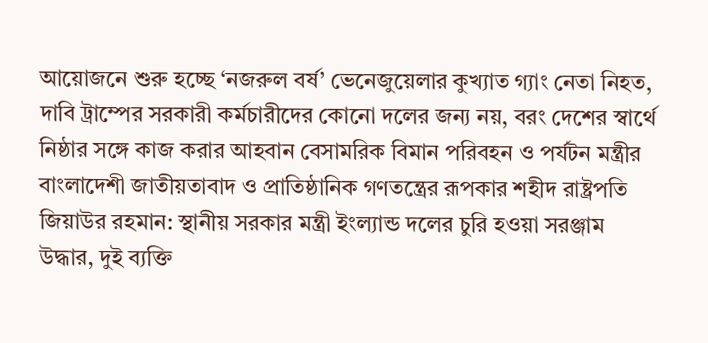আয়োজনে শুরু হচ্ছে ‘নজরুল বর্ষ’ ভেনেজুয়েলার কুখ্যাত গ্যাং নেতা নিহত, দাবি ট্রাম্পের সরকারী কর্মচারীদের কোনো দলের জন্য নয়, বরং দেশের স্বার্থে নিষ্ঠার সঙ্গে কাজ করার আহবান বেসামরিক বিমান পরিবহন ও পর্যটন মন্ত্রীর বাংলাদেশী জাতীয়তাবাদ ও প্রাতিষ্ঠানিক গণতন্ত্রের রূপকার শহীদ রাষ্ট্রপতি জিয়াউর রহমান: স্থানীয় সরকার মন্ত্রী ইংল্যান্ড দলের চুরি হওয়া সরঞ্জাম উদ্ধার, দুই ব্যক্তি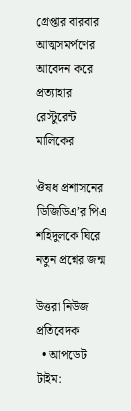গ্রেপ্তার বারবার আত্মসমর্পণের আবেদন করে প্রত্যাহার রেস্টুরেন্ট মালিকের

ঔষধ প্রশাসনের ডিজিডিএ’র পিএ শহিদুলকে ঘিরে নতুন প্রশ্নের জন্ম

উত্তরা নিউজ প্রতিবেদক
  • আপডেট টাইম: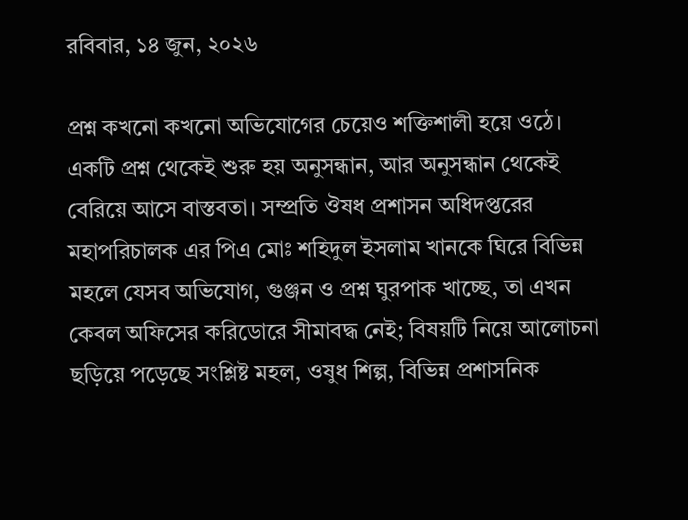রবিবার, ১৪ জুন, ২০২৬

প্রশ্ন কখনো কখনো অভিযোগের চেয়েও শক্তিশালী হয়ে ওঠে। একটি প্রশ্ন থেকেই শুরু হয় অনুসন্ধান, আর অনুসন্ধান থেকেই বেরিয়ে আসে বাস্তবতা। সম্প্রতি ঔষধ প্রশাসন অধিদপ্তরের মহাপরিচালক এর পিএ মোঃ শহিদুল ইসলাম খানকে ঘিরে বিভিন্ন মহলে যেসব অভিযোগ, গুঞ্জন ও প্রশ্ন ঘুরপাক খাচ্ছে, তা এখন কেবল অফিসের করিডোরে সীমাবদ্ধ নেই; বিষয়টি নিয়ে আলোচনা ছড়িয়ে পড়েছে সংশ্লিষ্ট মহল, ওষুধ শিল্প, বিভিন্ন প্রশাসনিক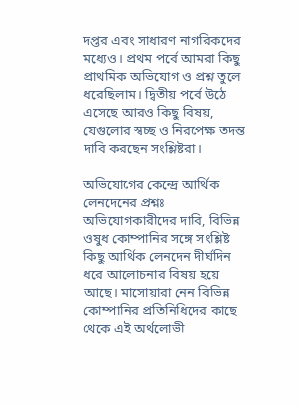দপ্তর এবং সাধারণ নাগরিকদের মধ্যেও। প্রথম পর্বে আমরা কিছু প্রাথমিক অভিযোগ ও প্রশ্ন তুলে ধরেছিলাম। দ্বিতীয় পর্বে উঠে এসেছে আরও কিছু বিষয়, যেগুলোর স্বচ্ছ ও নিরপেক্ষ তদন্ত দাবি করছেন সংশ্লিষ্টরা।

অভিযোগের কেন্দ্রে আর্থিক লেনদেনের প্রশ্নঃ
অভিযোগকারীদের দাবি, বিভিন্ন ওষুধ কোম্পানির সঙ্গে সংশ্লিষ্ট কিছু আর্থিক লেনদেন দীর্ঘদিন ধরে আলোচনার বিষয় হয়ে আছে। মাসোয়ারা নেন বিভিন্ন কোম্পানির প্রতিনিধিদের কাছে থেকে এই অর্থলোভী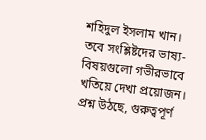শহিদুল ইসলাম খান। তবে সংশ্লিষ্টদের ভাষ্য- বিষয়গুলো গভীরভাবে খতিয়ে দেখা প্রয়োজন। প্রশ্ন উঠছে, গুরুত্বপূর্ণ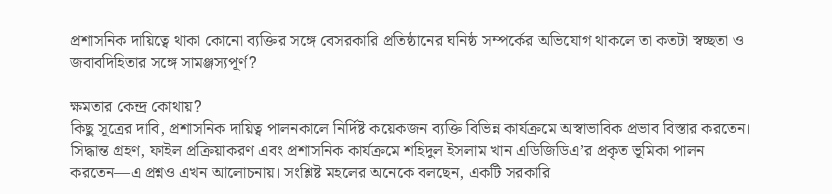প্রশাসনিক দায়িত্বে থাকা কোনো ব্যক্তির সঙ্গে বেসরকারি প্রতিষ্ঠানের ঘনিষ্ঠ সম্পর্কের অভিযোগ থাকলে তা কতটা স্বচ্ছতা ও জবাবদিহিতার সঙ্গে সামঞ্জস্যপূর্ণ?

ক্ষমতার কেন্দ্র কোথায়?
কিছু সূত্রের দাবি, প্রশাসনিক দায়িত্ব পালনকালে নির্দিষ্ট কয়েকজন ব্যক্তি বিভিন্ন কার্যক্রমে অস্বাভাবিক প্রভাব বিস্তার করতেন। সিদ্ধান্ত গ্রহণ, ফাইল প্রক্রিয়াকরণ এবং প্রশাসনিক কার্যক্রমে শহিদুল ইসলাম খান এডিজিডিএ’র প্রকৃত ভূমিকা পালন করতেন—এ প্রশ্নও এখন আলোচনায়। সংশ্লিষ্ট মহলের অনেকে বলছেন, একটি সরকারি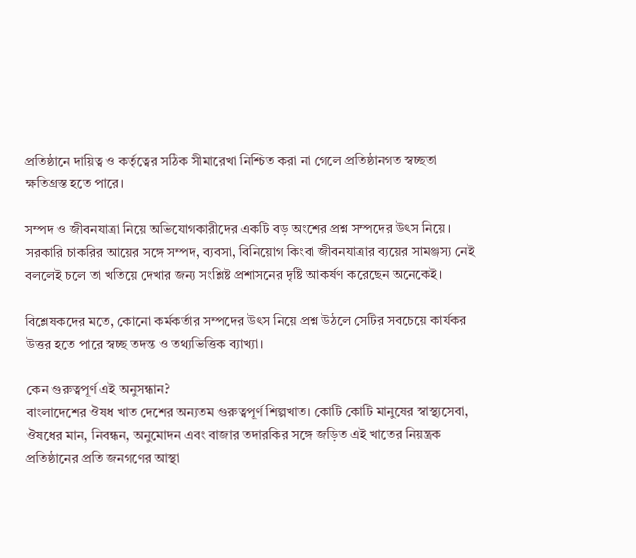প্রতিষ্ঠানে দায়িত্ব ও কর্তৃত্বের সঠিক সীমারেখা নিশ্চিত করা না গেলে প্রতিষ্ঠানগত স্বচ্ছতা ক্ষতিগ্রস্ত হতে পারে।

সম্পদ ও জীবনযাত্রা নিয়ে অভিযোগকারীদের একটি বড় অংশের প্রশ্ন সম্পদের উৎস নিয়ে। সরকারি চাকরির আয়ের সঙ্গে সম্পদ, ব্যবসা, বিনিয়োগ কিংবা জীবনযাত্রার ব্যয়ের সামঞ্জস্য নেই বললেই চলে তা খতিয়ে দেখার জন্য সংশ্লিষ্ট প্রশাসনের দৃষ্টি আকর্ষণ করেছেন অনেকেই।

বিশ্লেষকদের মতে, কোনো কর্মকর্তার সম্পদের উৎস নিয়ে প্রশ্ন উঠলে সেটির সবচেয়ে কার্যকর উত্তর হতে পারে স্বচ্ছ তদন্ত ও তথ্যভিত্তিক ব্যাখ্যা।

কেন গুরুত্বপূর্ণ এই অনুসন্ধান?
বাংলাদেশের ঔষধ খাত দেশের অন্যতম গুরুত্বপূর্ণ শিল্পখাত। কোটি কোটি মানুষের স্বাস্থ্যসেবা, ঔষধের মান, নিবন্ধন, অনুমোদন এবং বাজার তদারকির সঙ্গে জড়িত এই খাতের নিয়ন্ত্রক প্রতিষ্ঠানের প্রতি জনগণের আস্থা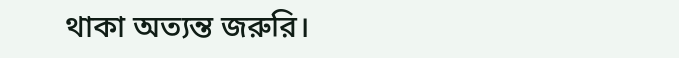থাকা অত্যন্ত জরুরি।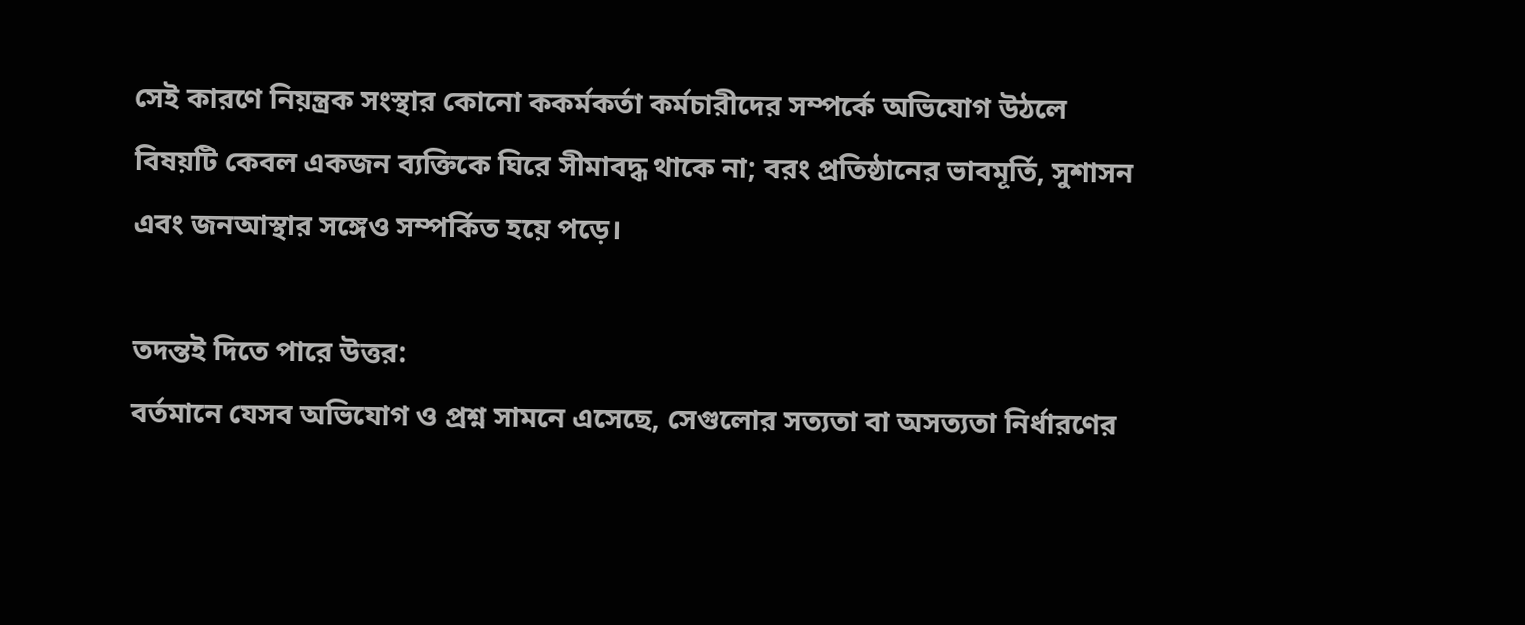সেই কারণে নিয়ন্ত্রক সংস্থার কোনো ককর্মকর্তা কর্মচারীদের সম্পর্কে অভিযোগ উঠলে বিষয়টি কেবল একজন ব্যক্তিকে ঘিরে সীমাবদ্ধ থাকে না; বরং প্রতিষ্ঠানের ভাবমূর্তি, সুশাসন এবং জনআস্থার সঙ্গেও সম্পর্কিত হয়ে পড়ে।

তদন্তই দিতে পারে উত্তর:
বর্তমানে যেসব অভিযোগ ও প্রশ্ন সামনে এসেছে, সেগুলোর সত্যতা বা অসত্যতা নির্ধারণের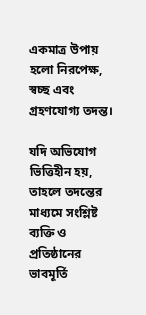একমাত্র উপায় হলো নিরপেক্ষ, স্বচ্ছ এবং গ্রহণযোগ্য তদন্ত।

যদি অভিযোগ ভিত্তিহীন হয়, তাহলে তদন্তের মাধ্যমে সংশ্লিষ্ট ব্যক্তি ও প্রতিষ্ঠানের ভাবমূর্তি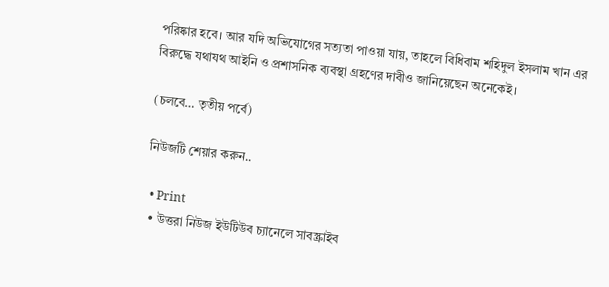পরিষ্কার হবে। আর যদি অভিযোগের সত্যতা পাওয়া যায়, তাহলে বিধিবাম শহিদুল ইসলাম খান এর বিরুদ্ধে যথাযথ আইনি ও প্রশাসনিক ব্যবস্থা গ্রহণের দাবীও জানিয়েছেন অনেকেই।

(চলবে… তৃতীয় পর্বে)

নিউজটি শেয়ার করুন..

  • Print
  • উত্তরা নিউজ ইউটিউব চ্যানেলে সাবস্ক্রাইব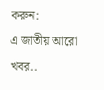করুন:
এ জাতীয় আরো খবর..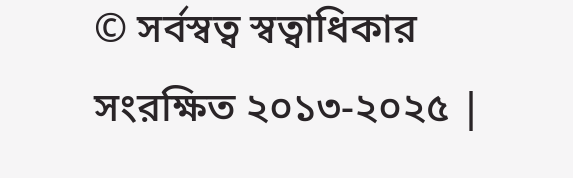© সর্বস্বত্ব স্বত্বাধিকার সংরক্ষিত ২০১৩-২০২৫ |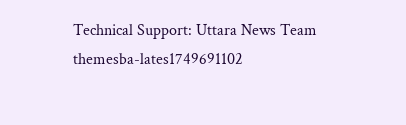Technical Support: Uttara News Team
themesba-lates1749691102